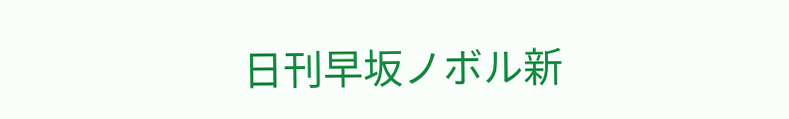日刊早坂ノボル新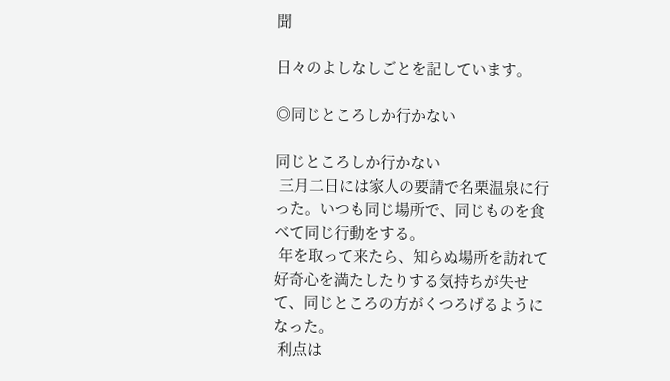聞

日々のよしなしごとを記しています。

◎同じところしか行かない

同じところしか行かない
 三月二日には家人の要請で名栗温泉に行った。いつも同じ場所で、同じものを食べて同じ行動をする。
 年を取って来たら、知らぬ場所を訪れて好奇心を満たしたりする気持ちが失せて、同じところの方がくつろげるようになった。
 利点は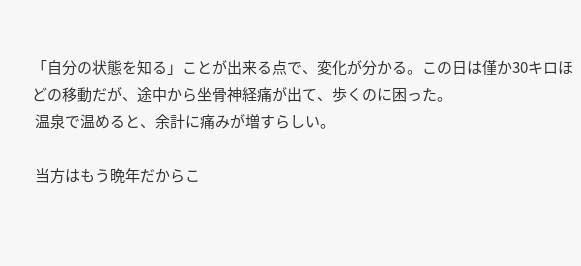「自分の状態を知る」ことが出来る点で、変化が分かる。この日は僅か30キロほどの移動だが、途中から坐骨神経痛が出て、歩くのに困った。
 温泉で温めると、余計に痛みが増すらしい。

 当方はもう晩年だからこ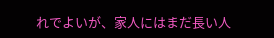れでよいが、家人にはまだ長い人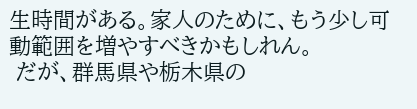生時間がある。家人のために、もう少し可動範囲を増やすべきかもしれん。
 だが、群馬県や栃木県の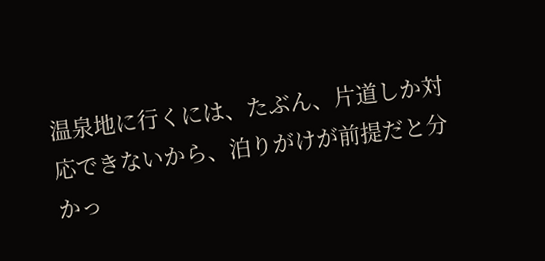温泉地に行くには、たぶん、片道しか対応できないから、泊りがけが前提だと分かっ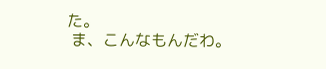た。
 ま、こんなもんだわ。